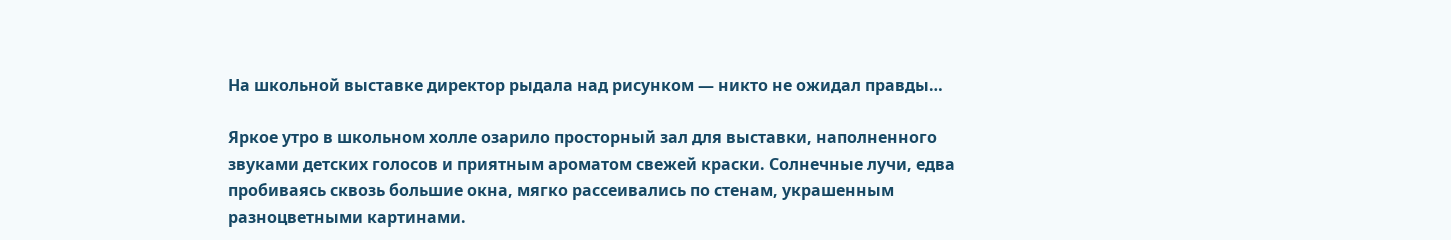На школьной выставке директор рыдала над рисунком — никто не ожидал правды…

Яркое утро в школьном холле озарило просторный зал для выставки, наполненного звуками детских голосов и приятным ароматом свежей краски. Солнечные лучи, едва пробиваясь сквозь большие окна, мягко рассеивались по стенам, украшенным разноцветными картинами.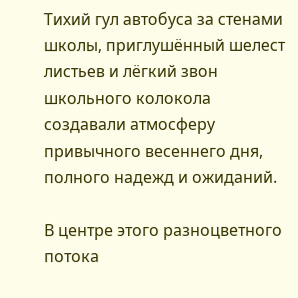Тихий гул автобуса за стенами школы, приглушённый шелест листьев и лёгкий звон школьного колокола создавали атмосферу привычного весеннего дня, полного надежд и ожиданий.

В центре этого разноцветного потока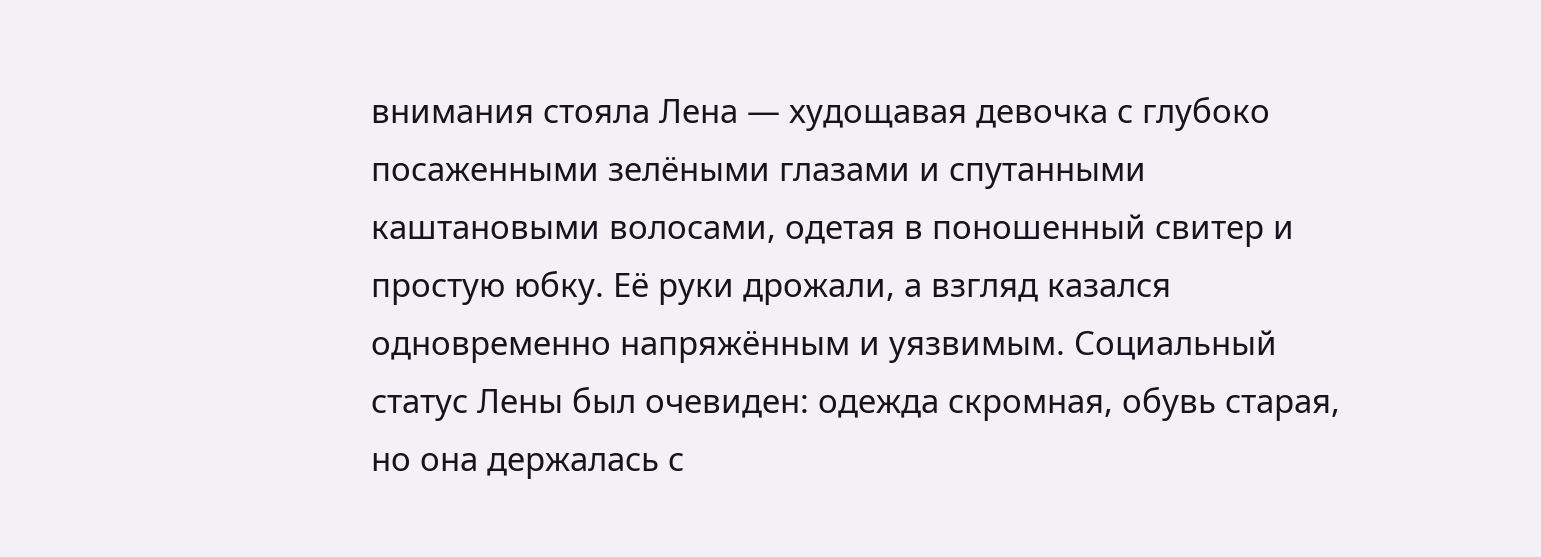внимания стояла Лена — худощавая девочка с глубоко посаженными зелёными глазами и спутанными каштановыми волосами, одетая в поношенный свитер и простую юбку. Её руки дрожали, а взгляд казался одновременно напряжённым и уязвимым. Социальный статус Лены был очевиден: одежда скромная, обувь старая, но она держалась с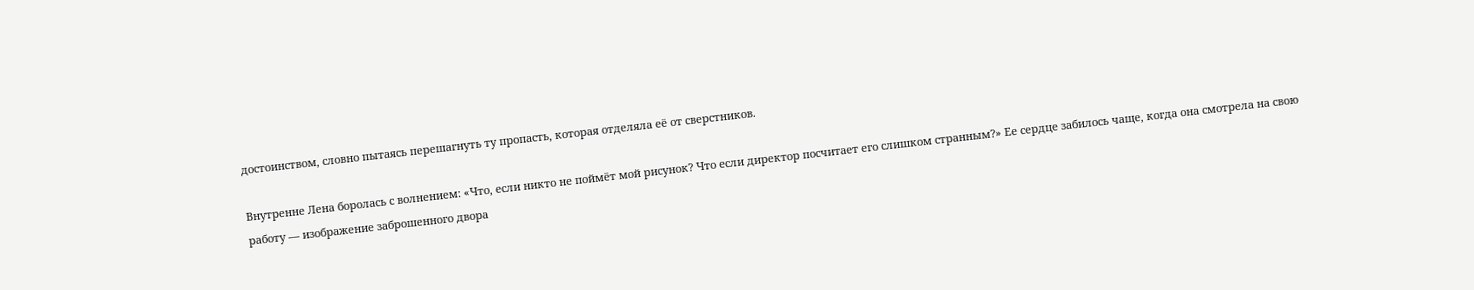достоинством, словно пытаясь перешагнуть ту пропасть, которая отделяла её от сверстников.

Внутренне Лена боролась с волнением: «Что, если никто не поймёт мой рисунок? Что если директор посчитает его слишком странным?» Ее сердце забилось чаще, когда она смотрела на свою работу — изображение заброшенного двора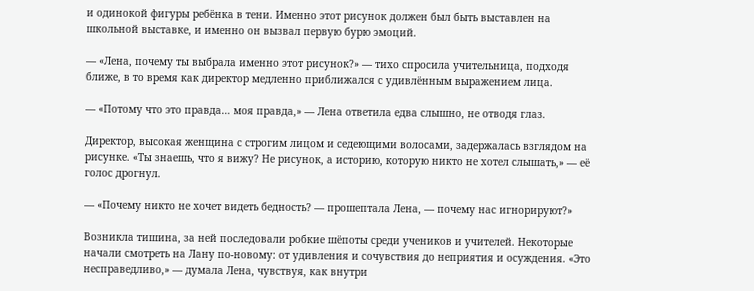и одинокой фигуры ребёнка в тени. Именно этот рисунок должен был быть выставлен на школьной выставке, и именно он вызвал первую бурю эмоций.

— «Лена, почему ты выбрала именно этот рисунок?» — тихо спросила учительница, подходя ближе, в то время как директор медленно приближался с удивлённым выражением лица.

— «Потому что это правда… моя правда,» — Лена ответила едва слышно, не отводя глаз.

Директор, высокая женщина с строгим лицом и седеющими волосами, задержалась взглядом на рисунке. «Ты знаешь, что я вижу? Не рисунок, а историю, которую никто не хотел слышать,» — её голос дрогнул.

— «Почему никто не хочет видеть бедность? — прошептала Лена, — почему нас игнорируют?»

Возникла тишина, за ней последовали робкие шёпоты среди учеников и учителей. Некоторые начали смотреть на Лану по-новому: от удивления и сочувствия до неприятия и осуждения. «Это несправедливо,» — думала Лена, чувствуя, как внутри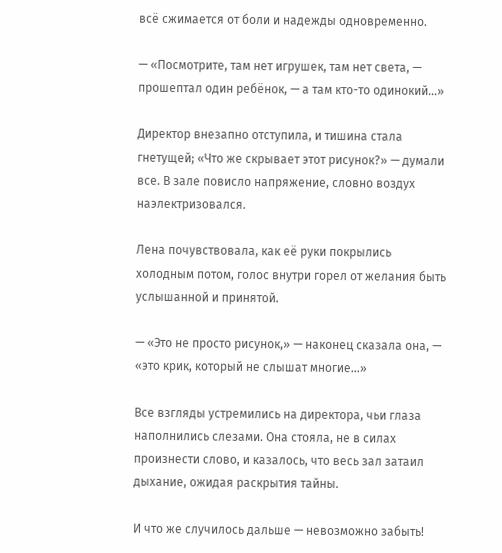всё сжимается от боли и надежды одновременно.

— «Посмотрите, там нет игрушек, там нет света, — прошептал один ребёнок, — а там кто-то одинокий…»

Директор внезапно отступила, и тишина стала гнетущей; «Что же скрывает этот рисунок?» — думали все. В зале повисло напряжение, словно воздух наэлектризовался.

Лена почувствовала, как её руки покрылись холодным потом, голос внутри горел от желания быть услышанной и принятой.

— «Это не просто рисунок,» — наконец сказала она, — «это крик, который не слышат многие…»

Все взгляды устремились на директора, чьи глаза наполнились слезами. Она стояла, не в силах произнести слово, и казалось, что весь зал затаил дыхание, ожидая раскрытия тайны.

И что же случилось дальше — невозможно забыть!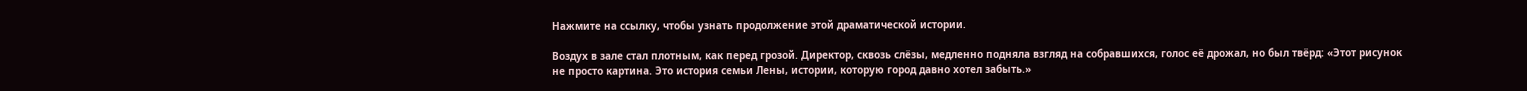Нажмите на ссылку, чтобы узнать продолжение этой драматической истории.

Воздух в зале стал плотным, как перед грозой. Директор, сквозь слёзы, медленно подняла взгляд на собравшихся, голос её дрожал, но был твёрд: «Этот рисунок не просто картина. Это история семьи Лены, истории, которую город давно хотел забыть.»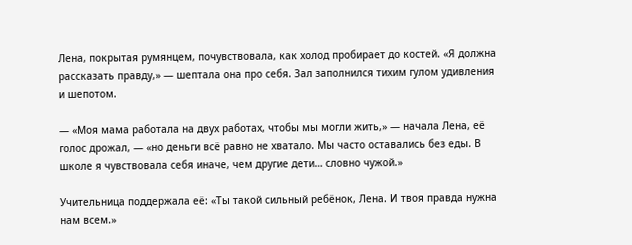Лена, покрытая румянцем, почувствовала, как холод пробирает до костей. «Я должна рассказать правду,» — шептала она про себя. Зал заполнился тихим гулом удивления и шепотом.

— «Моя мама работала на двух работах, чтобы мы могли жить,» — начала Лена, её голос дрожал, — «но деньги всё равно не хватало. Мы часто оставались без еды. В школе я чувствовала себя иначе, чем другие дети… словно чужой.»

Учительница поддержала её: «Ты такой сильный ребёнок, Лена. И твоя правда нужна нам всем.»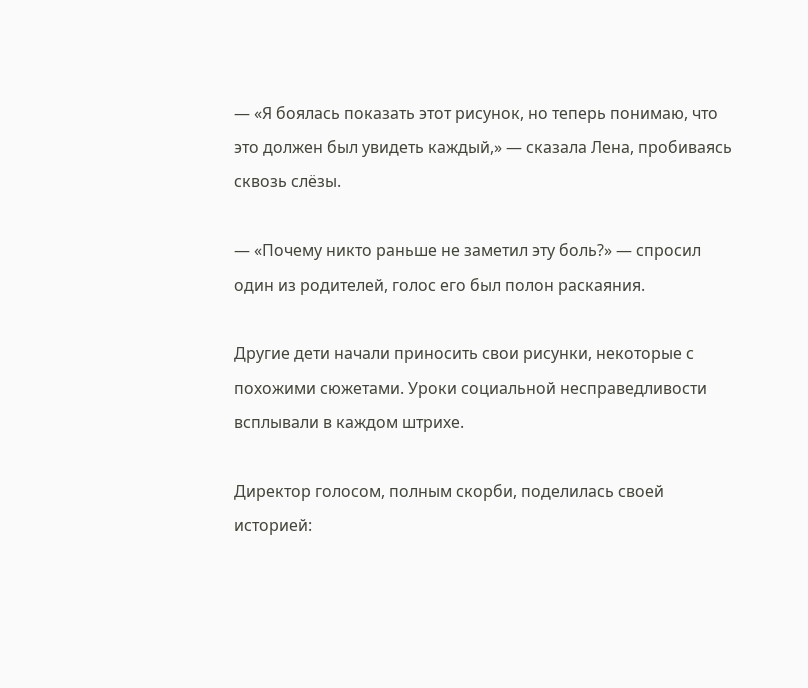— «Я боялась показать этот рисунок, но теперь понимаю, что это должен был увидеть каждый,» — сказала Лена, пробиваясь сквозь слёзы.

— «Почему никто раньше не заметил эту боль?» — спросил один из родителей, голос его был полон раскаяния.

Другие дети начали приносить свои рисунки, некоторые с похожими сюжетами. Уроки социальной несправедливости всплывали в каждом штрихе.

Директор голосом, полным скорби, поделилась своей историей: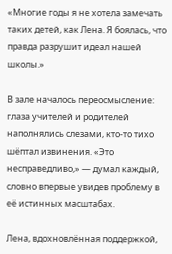«Многие годы я не хотела замечать таких детей, как Лена. Я боялась, что правда разрушит идеал нашей школы.»

В зале началось переосмысление: глаза учителей и родителей наполнялись слезами, кто-то тихо шёптал извинения. «Это несправедливо,» — думал каждый, словно впервые увидев проблему в её истинных масштабах.

Лена, вдохновлённая поддержкой,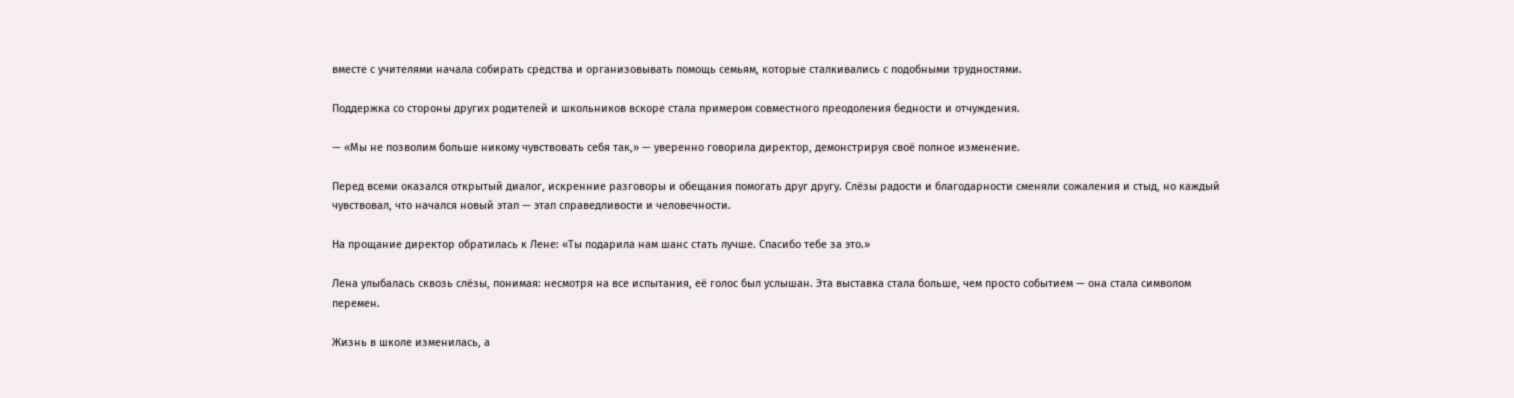вместе с учителями начала собирать средства и организовывать помощь семьям, которые сталкивались с подобными трудностями.

Поддержка со стороны других родителей и школьников вскоре стала примером совместного преодоления бедности и отчуждения.

— «Мы не позволим больше никому чувствовать себя так,» — уверенно говорила директор, демонстрируя своё полное изменение.

Перед всеми оказался открытый диалог, искренние разговоры и обещания помогать друг другу. Слёзы радости и благодарности сменяли сожаления и стыд, но каждый чувствовал, что начался новый этап — этап справедливости и человечности.

На прощание директор обратилась к Лене: «Ты подарила нам шанс стать лучше. Спасибо тебе за это.»

Лена улыбалась сквозь слёзы, понимая: несмотря на все испытания, её голос был услышан. Эта выставка стала больше, чем просто событием — она стала символом перемен.

Жизнь в школе изменилась, а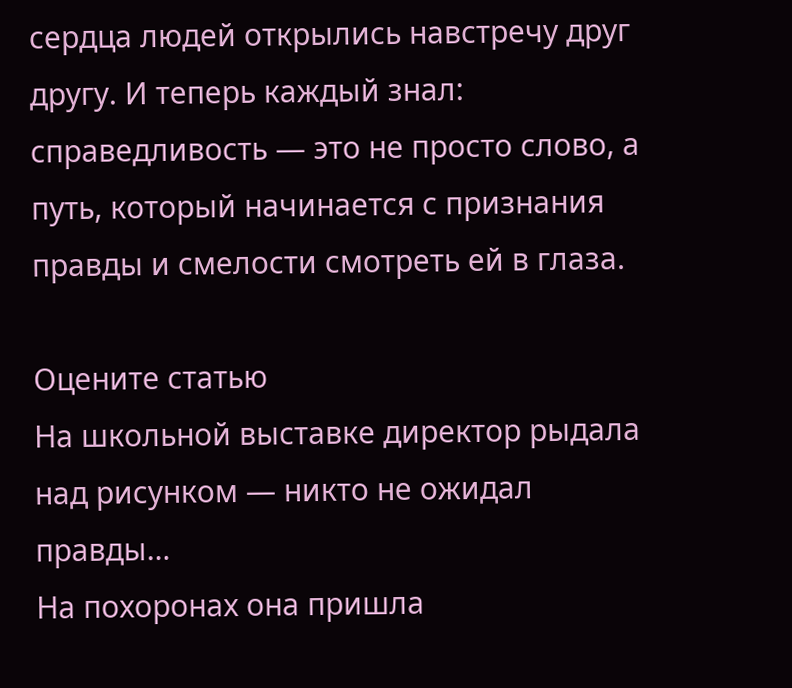сердца людей открылись навстречу друг другу. И теперь каждый знал: справедливость — это не просто слово, а путь, который начинается с признания правды и смелости смотреть ей в глаза.

Оцените статью
На школьной выставке директор рыдала над рисунком — никто не ожидал правды…
На похоронах она пришла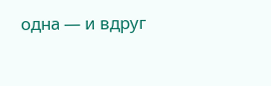одна — и вдруг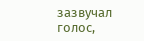зазвучал голос,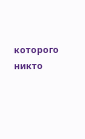которого никто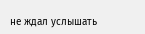не ждал услышать